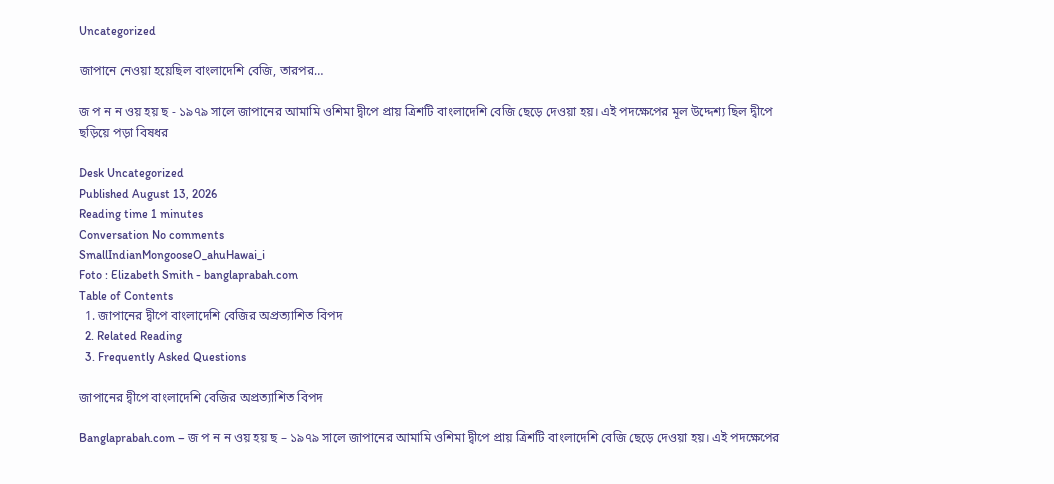Uncategorized

জাপানে নেওয়া হয়েছিল বাংলাদেশি বেজি, তারপর…

জ প ন ন ওয় হয় ছ - ১৯৭৯ সালে জাপানের আমামি ওশিমা দ্বীপে প্রায় ত্রিশটি বাংলাদেশি বেজি ছেড়ে দেওয়া হয়। এই পদক্ষেপের মূল উদ্দেশ্য ছিল দ্বীপে ছড়িয়ে পড়া বিষধর

Desk Uncategorized
Published August 13, 2026
Reading time 1 minutes
Conversation No comments
SmallIndianMongooseO_ahuHawai_i
Foto : Elizabeth Smith - banglaprabah.com
Table of Contents
  1. জাপানের দ্বীপে বাংলাদেশি বেজির অপ্রত্যাশিত বিপদ
  2. Related Reading
  3. Frequently Asked Questions

জাপানের দ্বীপে বাংলাদেশি বেজির অপ্রত্যাশিত বিপদ

Banglaprabah.com – জ প ন ন ওয় হয় ছ – ১৯৭৯ সালে জাপানের আমামি ওশিমা দ্বীপে প্রায় ত্রিশটি বাংলাদেশি বেজি ছেড়ে দেওয়া হয়। এই পদক্ষেপের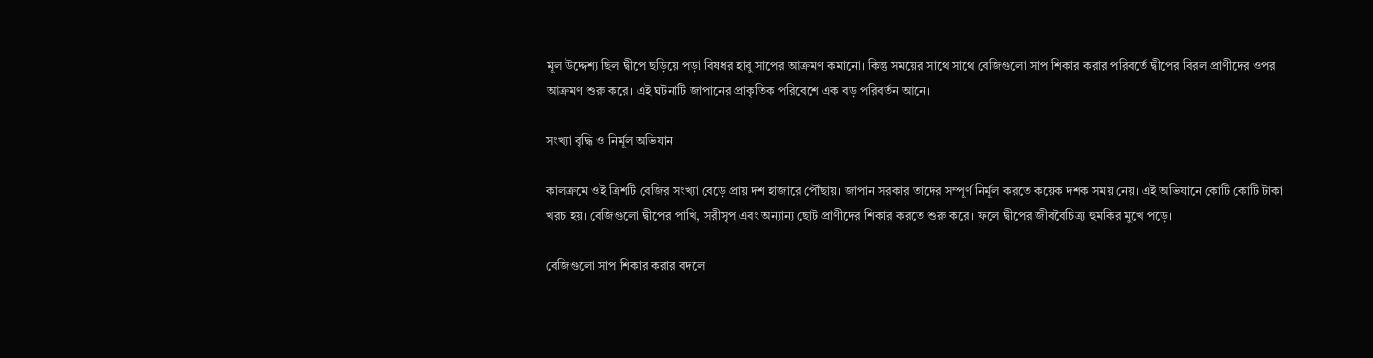মূল উদ্দেশ্য ছিল দ্বীপে ছড়িয়ে পড়া বিষধর হাবু সাপের আক্রমণ কমানো। কিন্তু সময়ের সাথে সাথে বেজিগুলো সাপ শিকার করার পরিবর্তে দ্বীপের বিরল প্রাণীদের ওপর আক্রমণ শুরু করে। এই ঘটনাটি জাপানের প্রাকৃতিক পরিবেশে এক বড় পরিবর্তন আনে।

সংখ্যা বৃদ্ধি ও নির্মূল অভিযান

কালক্রমে ওই ত্রিশটি বেজির সংখ্যা বেড়ে প্রায় দশ হাজারে পৌঁছায়। জাপান সরকার তাদের সম্পূর্ণ নির্মূল করতে কয়েক দশক সময় নেয়। এই অভিযানে কোটি কোটি টাকা খরচ হয়। বেজিগুলো দ্বীপের পাখি, সরীসৃপ এবং অন্যান্য ছোট প্রাণীদের শিকার করতে শুরু করে। ফলে দ্বীপের জীববৈচিত্র্য হুমকির মুখে পড়ে।

বেজিগুলো সাপ শিকার করার বদলে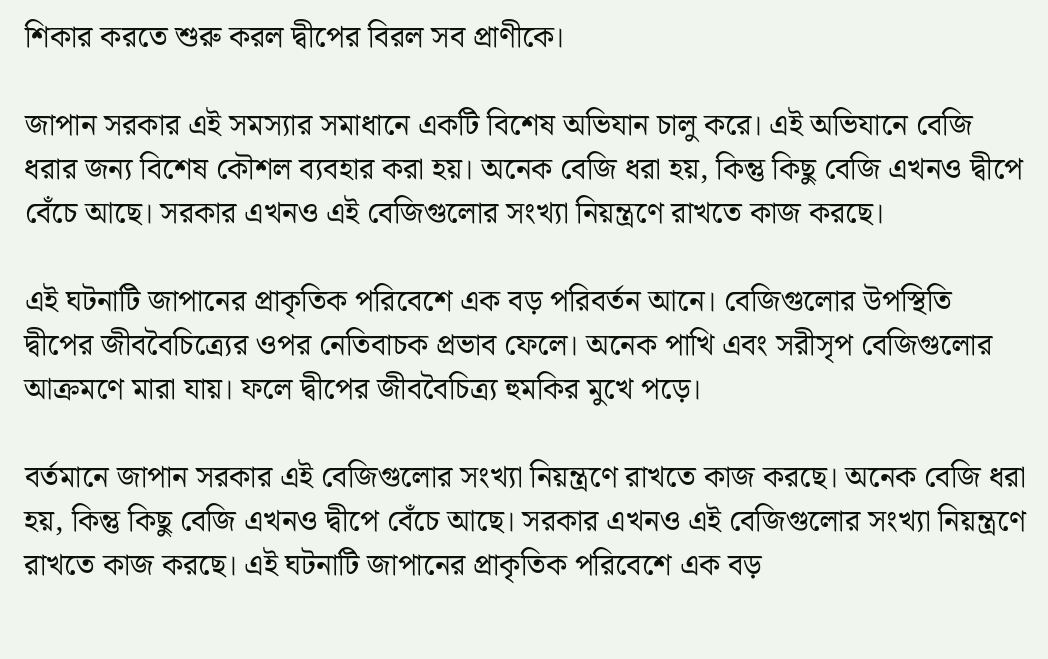শিকার করতে শুরু করল দ্বীপের বিরল সব প্রাণীকে।

জাপান সরকার এই সমস্যার সমাধানে একটি বিশেষ অভিযান চালু করে। এই অভিযানে বেজি ধরার জন্য বিশেষ কৌশল ব্যবহার করা হয়। অনেক বেজি ধরা হয়, কিন্তু কিছু বেজি এখনও দ্বীপে বেঁচে আছে। সরকার এখনও এই বেজিগুলোর সংখ্যা নিয়ন্ত্রণে রাখতে কাজ করছে।

এই ঘটনাটি জাপানের প্রাকৃতিক পরিবেশে এক বড় পরিবর্তন আনে। বেজিগুলোর উপস্থিতি দ্বীপের জীববৈচিত্র্যের ওপর নেতিবাচক প্রভাব ফেলে। অনেক পাখি এবং সরীসৃপ বেজিগুলোর আক্রমণে মারা যায়। ফলে দ্বীপের জীববৈচিত্র্য হুমকির মুখে পড়ে।

বর্তমানে জাপান সরকার এই বেজিগুলোর সংখ্যা নিয়ন্ত্রণে রাখতে কাজ করছে। অনেক বেজি ধরা হয়, কিন্তু কিছু বেজি এখনও দ্বীপে বেঁচে আছে। সরকার এখনও এই বেজিগুলোর সংখ্যা নিয়ন্ত্রণে রাখতে কাজ করছে। এই ঘটনাটি জাপানের প্রাকৃতিক পরিবেশে এক বড়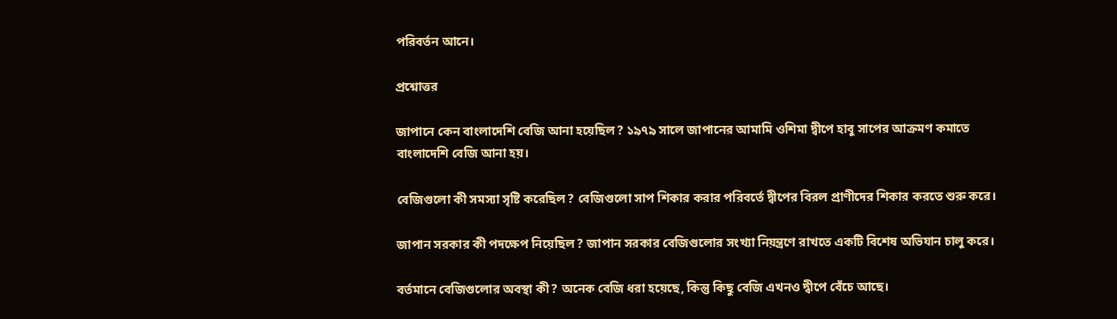পরিবর্তন আনে।

প্রশ্নোত্তর

জাপানে কেন বাংলাদেশি বেজি আনা হয়েছিল? ১৯৭৯ সালে জাপানের আমামি ওশিমা দ্বীপে হাবু সাপের আক্রমণ কমাতে বাংলাদেশি বেজি আনা হয়।

বেজিগুলো কী সমস্যা সৃষ্টি করেছিল? বেজিগুলো সাপ শিকার করার পরিবর্তে দ্বীপের বিরল প্রাণীদের শিকার করতে শুরু করে।

জাপান সরকার কী পদক্ষেপ নিয়েছিল? জাপান সরকার বেজিগুলোর সংখ্যা নিয়ন্ত্রণে রাখতে একটি বিশেষ অভিযান চালু করে।

বর্তমানে বেজিগুলোর অবস্থা কী? অনেক বেজি ধরা হয়েছে, কিন্তু কিছু বেজি এখনও দ্বীপে বেঁচে আছে।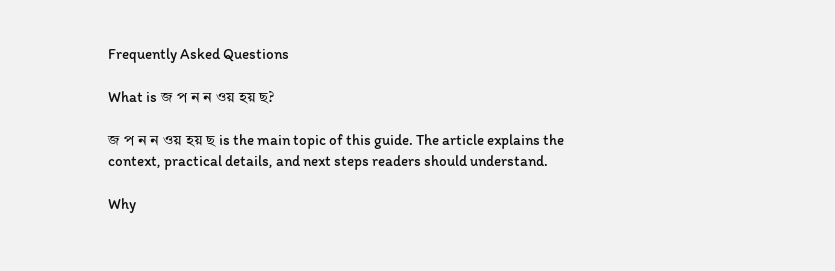Frequently Asked Questions

What is জ প ন ন ওয় হয় ছ?

জ প ন ন ওয় হয় ছ is the main topic of this guide. The article explains the context, practical details, and next steps readers should understand.

Why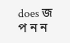does জ প ন ন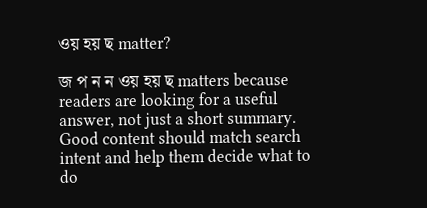ওয় হয় ছ matter?

জ প ন ন ওয় হয় ছ matters because readers are looking for a useful answer, not just a short summary. Good content should match search intent and help them decide what to do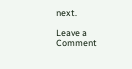next.

Leave a Comment